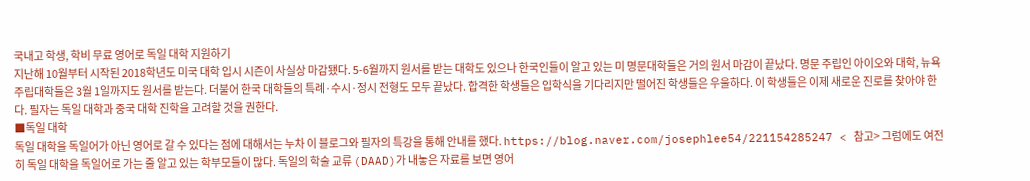국내고 학생, 학비 무료 영어로 독일 대학 지원하기
지난해 10월부터 시작된 2018학년도 미국 대학 입시 시즌이 사실상 마감됐다. 5-6월까지 원서를 받는 대학도 있으나 한국인들이 알고 있는 미 명문대학들은 거의 원서 마감이 끝났다. 명문 주립인 아이오와 대학, 뉴욕 주립대학들은 3월 1일까지도 원서를 받는다. 더불어 한국 대학들의 특례·수시·정시 전형도 모두 끝났다. 합격한 학생들은 입학식을 기다리지만 떨어진 학생들은 우울하다. 이 학생들은 이제 새로운 진로를 찾아야 한다. 필자는 독일 대학과 중국 대학 진학을 고려할 것을 권한다.
■독일 대학
독일 대학을 독일어가 아닌 영어로 갈 수 있다는 점에 대해서는 누차 이 블로그와 필자의 특강을 통해 안내를 했다. https://blog.naver.com/josephlee54/221154285247 < 참고> 그럼에도 여전히 독일 대학을 독일어로 가는 줄 알고 있는 학부모들이 많다. 독일의 학술 교류 (DAAD)가 내놓은 자료를 보면 영어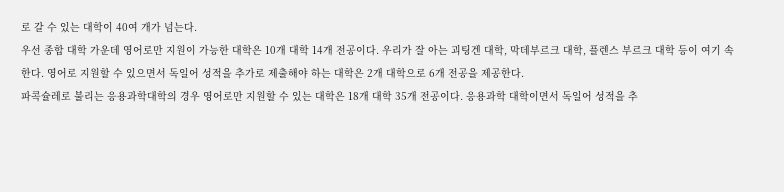로 갈 수 있는 대학이 40여 개가 넘는다.
우선 종합 대학 가운데 영어로만 지원이 가능한 대학은 10개 대학 14개 전공이다. 우리가 잘 아는 괴팅겐 대학, 막데부르크 대학, 플렌스 부르크 대학 등이 여기 속한다. 영어로 지원할 수 있으면서 독일어 성적을 추가로 제출해야 하는 대학은 2개 대학으로 6개 전공을 제공한다.
파콕슐레로 불리는 응용과학대학의 경우 영어로만 지원할 수 있는 대학은 18개 대학 35개 전공이다. 응용과학 대학이면서 독일어 성적을 추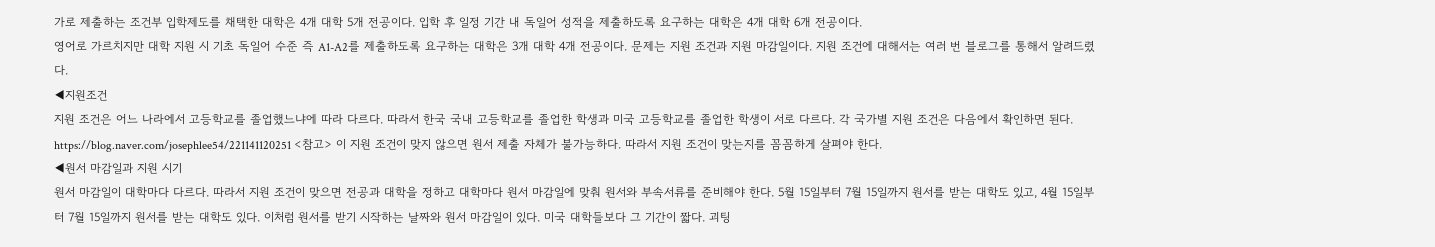가로 제출하는 조건부 입학제도를 채택한 대학은 4개 대학 5개 전공이다. 입학 후 일정 기간 내 독일어 성적을 제출하도록 요구하는 대학은 4개 대학 6개 전공이다.
영어로 가르치지만 대학 지원 시 기초 독일어 수준 즉 A1-A2를 제출하도록 요구하는 대학은 3개 대학 4개 전공이다. 문제는 지원 조건과 지원 마감일이다. 지원 조건에 대해서는 여러 번 블로그를 통해서 알려드렸다.
◀지원조건
지원 조건은 어느 나라에서 고등학교를 졸업했느냐에 따라 다르다. 따라서 한국 국내 고등학교를 졸업한 학생과 미국 고등학교를 졸업한 학생이 서로 다르다. 각 국가별 지원 조건은 다음에서 확인하면 된다. https://blog.naver.com/josephlee54/221141120251 <참고> 이 지원 조건이 맞지 않으면 원서 제출 자체가 불가능하다. 따라서 지원 조건이 맞는지를 꼼꼼하게 살펴야 한다.
◀원서 마감일과 지원 시기
원서 마감일이 대학마다 다르다. 따라서 지원 조건이 맞으면 전공과 대학을 정하고 대학마다 원서 마감일에 맞춰 원서와 부속서류를 준비해야 한다. 5월 15일부터 7월 15일까지 원서를 받는 대학도 있고, 4월 15일부터 7월 15일까지 원서를 받는 대학도 있다. 이처럼 원서를 받기 시작하는 날짜와 원서 마감일이 있다. 미국 대학들보다 그 기간이 짧다. 괴팅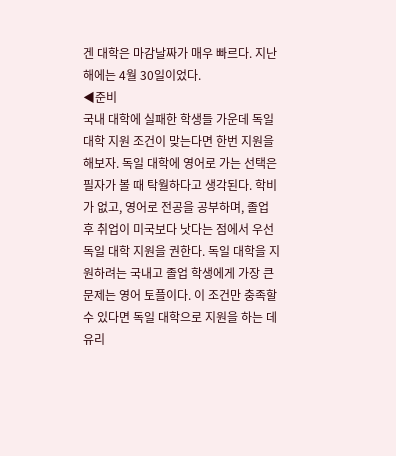겐 대학은 마감날짜가 매우 빠르다. 지난해에는 4월 30일이었다.
◀준비
국내 대학에 실패한 학생들 가운데 독일 대학 지원 조건이 맞는다면 한번 지원을 해보자. 독일 대학에 영어로 가는 선택은 필자가 볼 때 탁월하다고 생각된다. 학비가 없고, 영어로 전공을 공부하며, 졸업 후 취업이 미국보다 낫다는 점에서 우선 독일 대학 지원을 권한다. 독일 대학을 지원하려는 국내고 졸업 학생에게 가장 큰 문제는 영어 토플이다. 이 조건만 충족할 수 있다면 독일 대학으로 지원을 하는 데 유리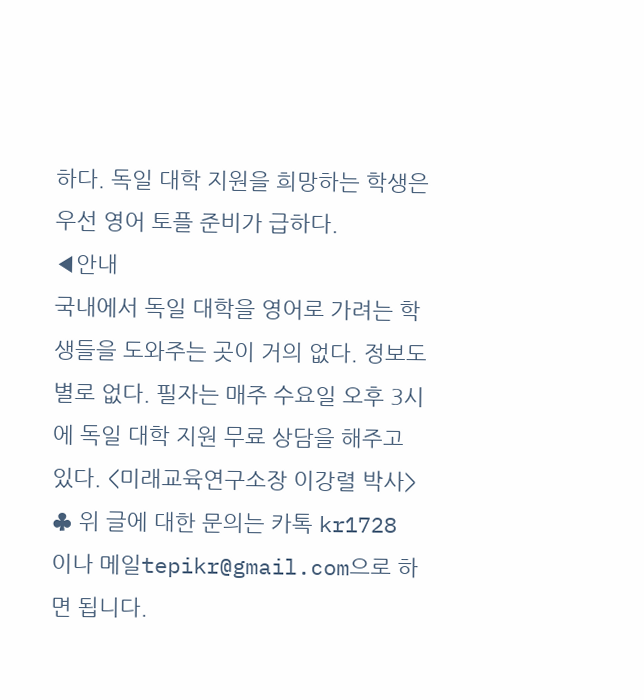하다. 독일 대학 지원을 희망하는 학생은 우선 영어 토플 준비가 급하다.
◀안내
국내에서 독일 대학을 영어로 가려는 학생들을 도와주는 곳이 거의 없다. 정보도 별로 없다. 필자는 매주 수요일 오후 3시에 독일 대학 지원 무료 상담을 해주고 있다. <미래교육연구소장 이강렬 박사>
♣ 위 글에 대한 문의는 카톡 kr1728 이나 메일tepikr@gmail.com으로 하면 됩니다.